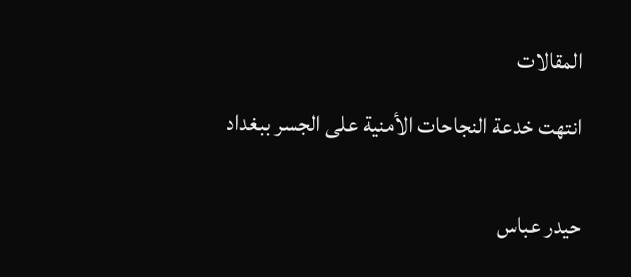المقالات

انتهت خدعة النجاحات الأمنية على الجسر ببغداد


حيدر عباس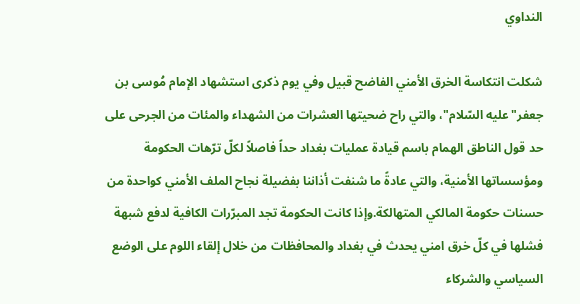النداوي

شكلت انتكاسة الخرق الأمني الفاضح قبيل وفي يوم ذكرى استشهاد الإمام مُوسى بن جعفر"عليه السّلام"، والتي راح ضحيتها العشرات من الشهداء والمئات من الجرحى على حد قول الناطق الهمام باسم قيادة عمليات بغداد حداً فاصلاً لكلّ ترّهات الحكومة ومؤسساتها الأمنية، والتي عادةً ما شنفت أذاننا بفضيلة نجاح الملف الأمني كواحدة من حسنات حكومة المالكي المتهالكة.وإذا كانت الحكومة تجد المبرّرات الكافية لدفع شبهة فشلها في كلّ خرق امني يحدث في بغداد والمحافظات من خلال إلقاء اللوم على الوضع السياسي والشركاء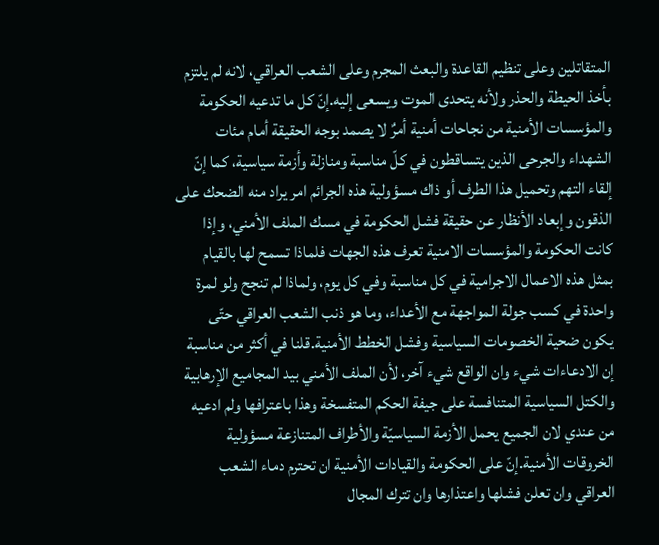المتقاتلين وعلى تنظيم القاعدة والبعث المجرم وعلى الشعب العراقي، لانه لم يلتزم بأخذ الحيطة والحذر ولأنه يتحدى الموت ويسعى إليه.إنّ كل ما تدعيه الحكومة والمؤسسات الأمنية من نجاحات أمنية أمرٌ لا يصمد بوجه الحقيقة أمام مئات الشهداء والجرحى الذين يتساقطون في كلّ مناسبة ومنازلة وأزمة سياسية، كما إنّ إلقاء التهم وتحميل هذا الطرف أو ذاك مسؤولية هذه الجرائم امر يراد منه الضحك على الذقون وإبعاد الأنظار عن حقيقة فشل الحكومة في مسك الملف الأمني، وإذا كانت الحكومة والمؤسسات الامنية تعرف هذه الجهات فلماذا تسمح لها بالقيام بمثل هذه الاعمال الاجرامية في كل مناسبة وفي كل يوم، ولماذا لم تنجح ولو لمرة واحدة في كسب جولة المواجهة مع الأعداء، وما هو ذنب الشعب العراقي حتّى يكون ضحية الخصومات السياسية وفشل الخطط الأمنية.قلنا في أكثر من مناسبة إن الادعاءات شيء وان الواقع شيء آخر، لأن الملف الأمني بيد المجاميع الإرهابية والكتل السياسية المتنافسة على جيفة الحكم المتفسخة وهذا باعترافها ولم ادعيه من عندي لان الجميع يحمل الأزمة السياسيّة والأطراف المتنازعة مسؤولية الخروقات الأمنية.إنّ على الحكومة والقيادات الأمنية ان تحترم دماء الشعب العراقي وان تعلن فشلها واعتذارها وان تترك المجال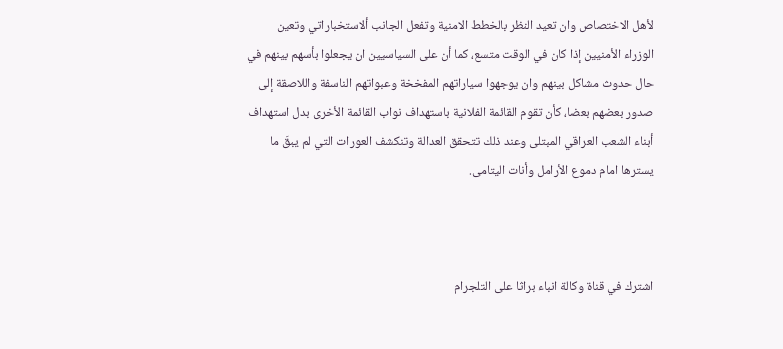لأهل الاختصاص وان تعيد النظر بالخطط الامنية وتفعل الجانب ألاستخباراتي وتعين الوزراء الأمنيين إذا كان في الوقت متسع، كما أن على السياسيين ان يجعلوا بأسهم بينهم في حال حدوث مشاكل بينهم وان يوجهوا سياراتهم المفخخة وعبواتهم الناسفة واللاصقة إلى صدور بعضهم بعضا، كأن تقوم القائمة الفلانية باستهداف نواب القائمة الأخرى بدل استهداف أبناء الشعب العراقي المبتلى وعند ذلك تتحقق العدالة وتنكشف العورات التي لم يبقَ ما يسترها امام دموع الأرامل وأنات اليتامى.



اشترك في قناة وكالة انباء براثا على التلجرام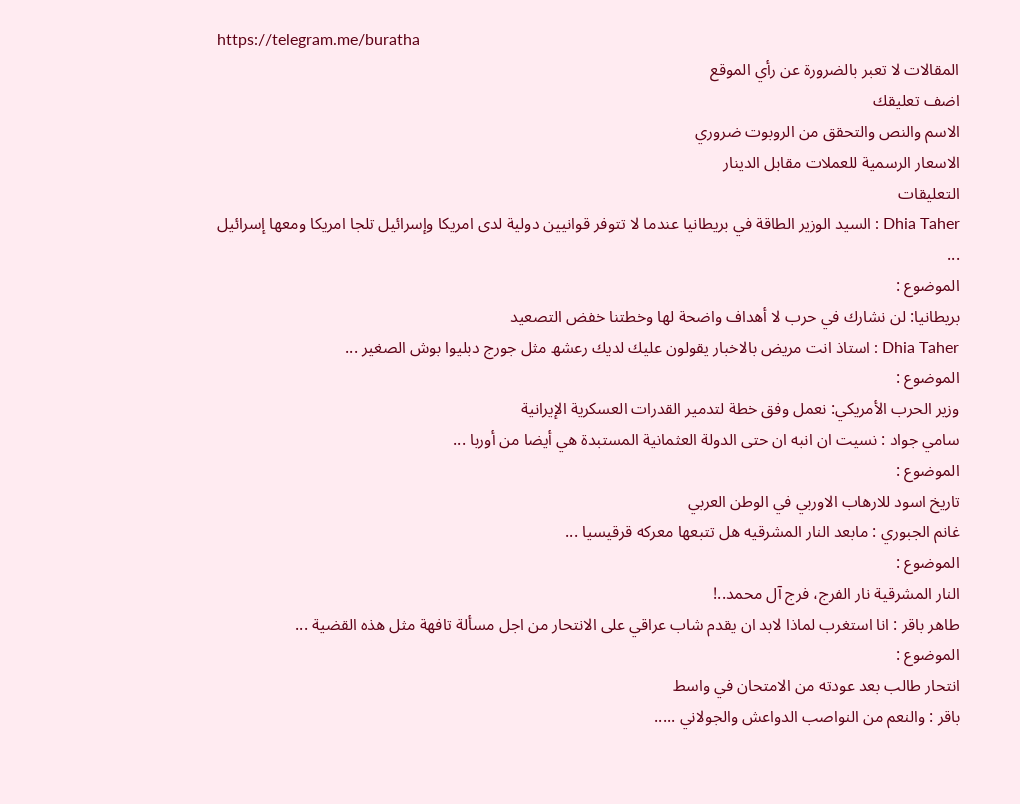https://telegram.me/buratha
المقالات لا تعبر بالضرورة عن رأي الموقع
اضف تعليقك
الاسم والنص والتحقق من الروبوت ضروري
الاسعار الرسمية للعملات مقابل الدينار
التعليقات
Dhia Taher : السيد الوزير الطاقة في بريطانيا عندما لا تتوفر قوانيين دولية لدى امريكا وإسرائيل تلجا امريكا ومعھا إسرائيل ...
الموضوع :
بريطانيا: لن نشارك في حرب لا أهداف واضحة لها وخطتنا خفض التصعيد
Dhia Taher : استاذ انت مريض بالاخبار يقولون عليك لديك رعشھ مثل جورج دبليوا بوش الصغير ...
الموضوع :
وزير الحرب الأمريكي: نعمل وفق خطة لتدمير القدرات العسكرية الإيرانية
سامي جواد : نسيت ان انبه ان حتى الدولة العثمانية المستبدة هي أيضا من أوربا ...
الموضوع :
تاريخ اسود للارهاب الاوربي في الوطن العربي
غانم الجبوري : مابعد النار المشرقيه هل تتبعها معركه قرقيسيا ...
الموضوع :
النار المشرقية نار الفرج، فرج آل محمد..!
طاهر باقر : انا استغرب لماذا لابد ان يقدم شاب عراقي على الانتحار من اجل مسألة تافهة مثل هذه القضية ...
الموضوع :
انتحار طالب بعد عودته من الامتحان في واسط
باقر : والنعم من النواصب الدواعش والجولاني .....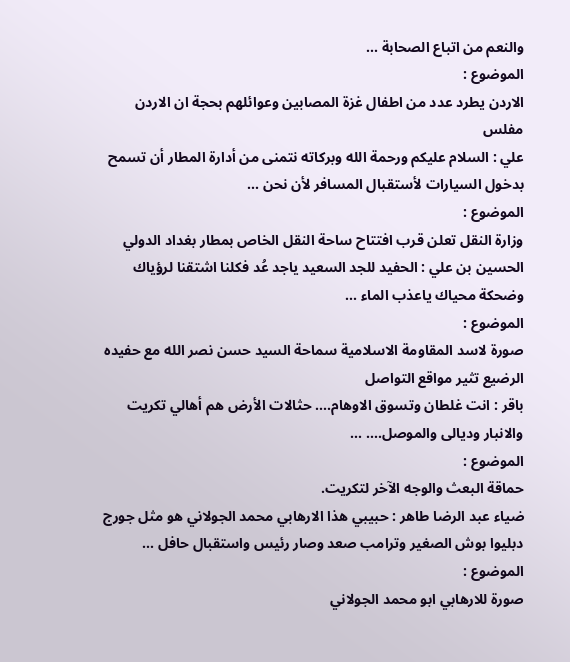والنعم من اتباع الصحابة ...
الموضوع :
الاردن يطرد عدد من اطفال غزة المصابين وعوائلهم بحجة ان الاردن مفلس
علي : السلام عليكم ورحمة الله وبركاته نتمنى من أدارة المطار أن تسمح بدخول السيارات لأستقبال المسافر لأن نحن ...
الموضوع :
وزارة النقل تعلن قرب افتتاح ساحة النقل الخاص بمطار بغداد الدولي
الحسين بن علي : الحفيد للجد السعيد ياجد عُد فكلنا اشتقنا لرؤياك وضحكة محياك ياعذب الماء ...
الموضوع :
صورة لاسد المقاومة الاسلامية سماحة السيد حسن نصر الله مع حفيده الرضيع تثير مواقع التواصل
باقر : انت غلطان وتسوق الاوهام.... حثالات الأرض هم أهالي تكريت والانبار وديالى والموصل.... ...
الموضوع :
حماقة البعث والوجه الآخر لتكريت.
ضياء عبد الرضا طاهر : حبيبي ھذا الارھابي محمد الجولاني ھو مثل جورج دبليوا بوش الصغير وترامب صعد وصار رئيس واستقبال حافل ...
الموضوع :
صورة للارهابي ابو محمد الجولاني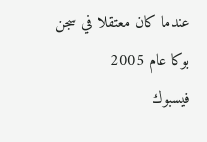عندما كان معتقلا في سجن بوكا عام 2005
فيسبوك